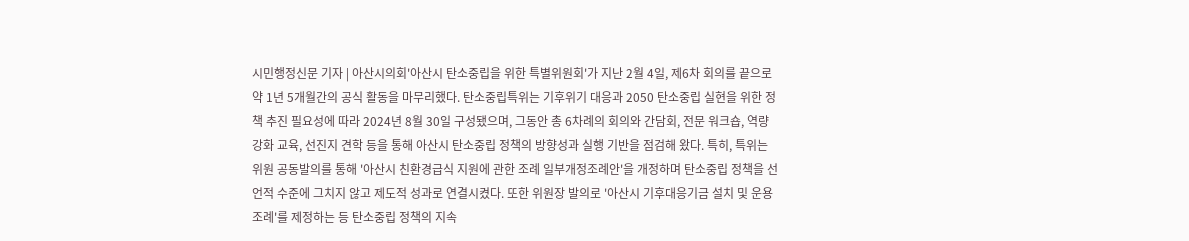시민행정신문 기자 | 아산시의회'아산시 탄소중립을 위한 특별위원회'가 지난 2월 4일, 제6차 회의를 끝으로 약 1년 5개월간의 공식 활동을 마무리했다. 탄소중립특위는 기후위기 대응과 2050 탄소중립 실현을 위한 정책 추진 필요성에 따라 2024년 8월 30일 구성됐으며, 그동안 총 6차례의 회의와 간담회, 전문 워크숍, 역량강화 교육, 선진지 견학 등을 통해 아산시 탄소중립 정책의 방향성과 실행 기반을 점검해 왔다. 특히, 특위는 위원 공동발의를 통해 '아산시 친환경급식 지원에 관한 조례 일부개정조례안'을 개정하며 탄소중립 정책을 선언적 수준에 그치지 않고 제도적 성과로 연결시켰다. 또한 위원장 발의로 '아산시 기후대응기금 설치 및 운용 조례'를 제정하는 등 탄소중립 정책의 지속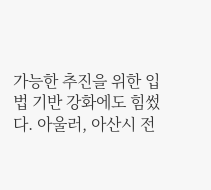가능한 추진을 위한 입법 기반 강화에도 힘썼다. 아울러, 아산시 전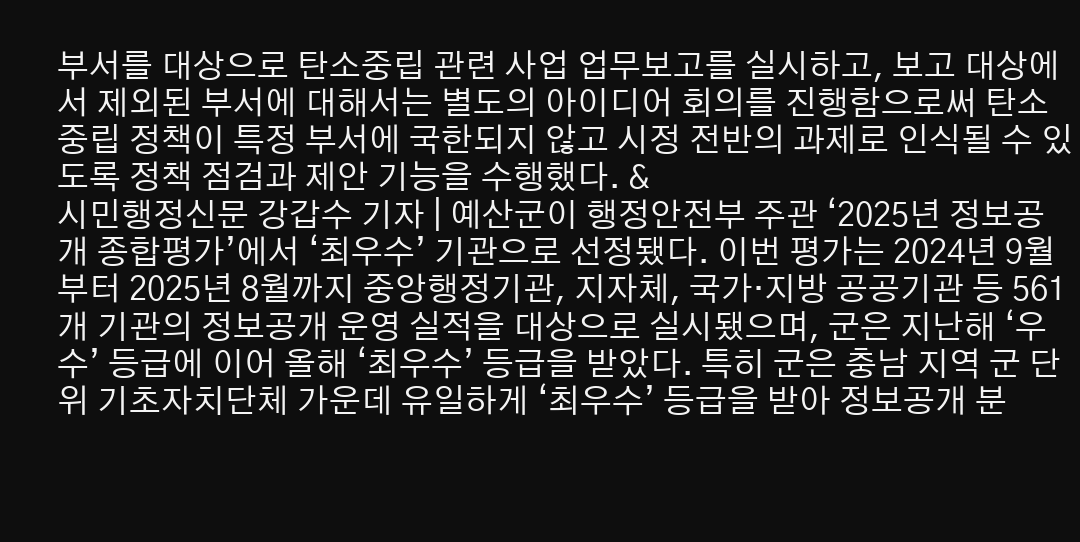부서를 대상으로 탄소중립 관련 사업 업무보고를 실시하고, 보고 대상에서 제외된 부서에 대해서는 별도의 아이디어 회의를 진행함으로써 탄소중립 정책이 특정 부서에 국한되지 않고 시정 전반의 과제로 인식될 수 있도록 정책 점검과 제안 기능을 수행했다. &
시민행정신문 강갑수 기자 | 예산군이 행정안전부 주관 ‘2025년 정보공개 종합평가’에서 ‘최우수’ 기관으로 선정됐다. 이번 평가는 2024년 9월부터 2025년 8월까지 중앙행정기관, 지자체, 국가·지방 공공기관 등 561개 기관의 정보공개 운영 실적을 대상으로 실시됐으며, 군은 지난해 ‘우수’ 등급에 이어 올해 ‘최우수’ 등급을 받았다. 특히 군은 충남 지역 군 단위 기초자치단체 가운데 유일하게 ‘최우수’ 등급을 받아 정보공개 분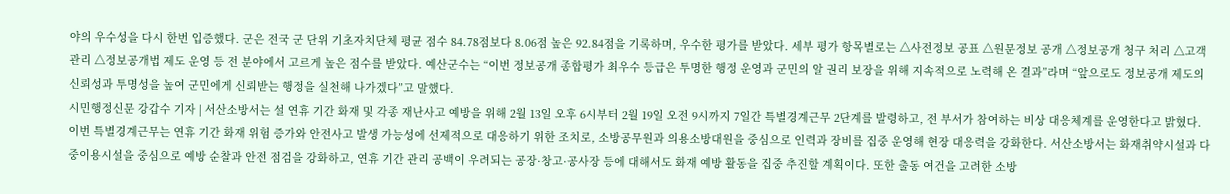야의 우수성을 다시 한번 입증했다. 군은 전국 군 단위 기초자치단체 평균 점수 84.78점보다 8.06점 높은 92.84점을 기록하며, 우수한 평가를 받았다. 세부 평가 항목별로는 △사전정보 공표 △원문정보 공개 △정보공개 청구 처리 △고객관리 △정보공개법 제도 운영 등 전 분야에서 고르게 높은 점수를 받았다. 예산군수는 “이번 정보공개 종합평가 최우수 등급은 투명한 행정 운영과 군민의 알 권리 보장을 위해 지속적으로 노력해 온 결과”라며 “앞으로도 정보공개 제도의 신뢰성과 투명성을 높여 군민에게 신뢰받는 행정을 실천해 나가겠다”고 말했다.
시민행정신문 강갑수 기자 | 서산소방서는 설 연휴 기간 화재 및 각종 재난사고 예방을 위해 2월 13일 오후 6시부터 2월 19일 오전 9시까지 7일간 특별경계근무 2단계를 발령하고, 전 부서가 참여하는 비상 대응체계를 운영한다고 밝혔다. 이번 특별경계근무는 연휴 기간 화재 위험 증가와 안전사고 발생 가능성에 선제적으로 대응하기 위한 조치로, 소방공무원과 의용소방대원을 중심으로 인력과 장비를 집중 운영해 현장 대응력을 강화한다. 서산소방서는 화재취약시설과 다중이용시설을 중심으로 예방 순찰과 안전 점검을 강화하고, 연휴 기간 관리 공백이 우려되는 공장·창고·공사장 등에 대해서도 화재 예방 활동을 집중 추진할 계획이다. 또한 출동 여건을 고려한 소방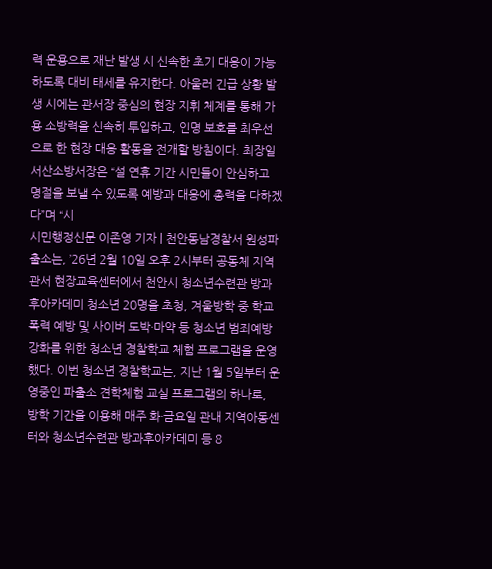력 운용으로 재난 발생 시 신속한 초기 대응이 가능하도록 대비 태세를 유지한다. 아울러 긴급 상황 발생 시에는 관서장 중심의 현장 지휘 체계를 통해 가용 소방력을 신속히 투입하고, 인명 보호를 최우선으로 한 현장 대응 활동을 전개할 방침이다. 최장일 서산소방서장은 “설 연휴 기간 시민들이 안심하고 명절을 보낼 수 있도록 예방과 대응에 총력을 다하겠다”며 “시
시민행정신문 이존영 기자 | 천안동남경찰서 원성파출소는, ’26년 2월 10일 오후 2시부터 공동체 지역관서 현장교육센터에서 천안시 청소년수련관 방과후아카데미 청소년 20명을 초청, 겨울방학 중 학교폭력 예방 및 사이버 도박·마약 등 청소년 범죄예방 강화를 위한 청소년 경찰학교 체험 프로그램을 운영했다. 이번 청소년 경찰학교는, 지난 1월 5일부터 운영중인 파출소 견학체험 교실 프로그램의 하나로, 방학 기간을 이용해 매주 화·금요일 관내 지역아동센터와 청소년수련관 방과후아카데미 등 8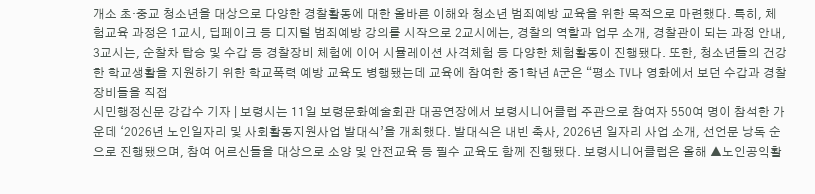개소 초·중교 청소년을 대상으로 다양한 경찰활동에 대한 올바른 이해와 청소년 범죄예방 교육을 위한 목적으로 마련했다. 특히, 체험교육 과정은 1교시, 딥페이크 등 디지털 범죄예방 강의를 시작으로 2교시에는, 경찰의 역할과 업무 소개, 경찰관이 되는 과정 안내, 3교시는, 순찰차 탑승 및 수갑 등 경찰장비 체험에 이어 시뮬레이션 사격체험 등 다양한 체험활동이 진행됐다. 또한, 청소년들의 건강한 학교생활을 지원하기 위한 학교폭력 예방 교육도 병행됐는데 교육에 참여한 중1학년 A군은 “평소 TV나 영화에서 보던 수갑과 경찰 장비들을 직접
시민행정신문 강갑수 기자 | 보령시는 11일 보령문화예술회관 대공연장에서 보령시니어클럽 주관으로 참여자 550여 명이 참석한 가운데 ‘2026년 노인일자리 및 사회활동지원사업 발대식’을 개최했다. 발대식은 내빈 축사, 2026년 일자리 사업 소개, 선언문 낭독 순으로 진행됐으며, 참여 어르신들을 대상으로 소양 및 안전교육 등 필수 교육도 함께 진행됐다. 보령시니어클럽은 올해 ▲노인공익활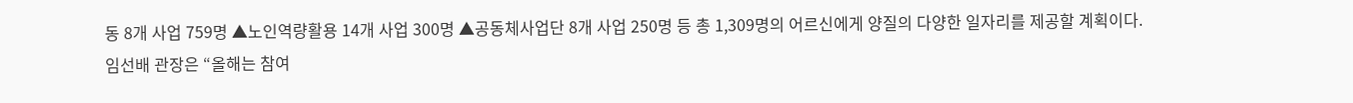동 8개 사업 759명 ▲노인역량활용 14개 사업 300명 ▲공동체사업단 8개 사업 250명 등 총 1,309명의 어르신에게 양질의 다양한 일자리를 제공할 계획이다. 임선배 관장은 “올해는 참여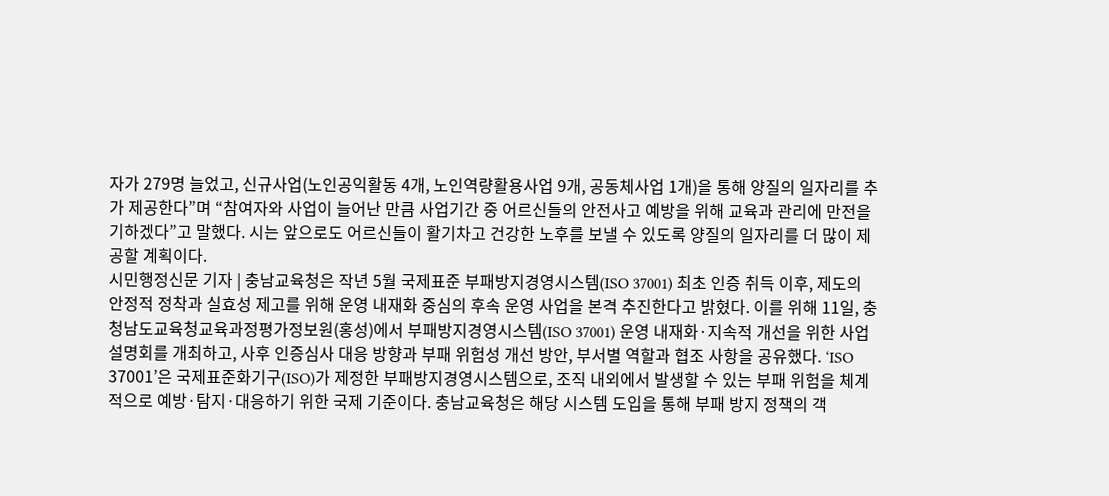자가 279명 늘었고, 신규사업(노인공익활동 4개, 노인역량활용사업 9개, 공동체사업 1개)을 통해 양질의 일자리를 추가 제공한다”며 “참여자와 사업이 늘어난 만큼 사업기간 중 어르신들의 안전사고 예방을 위해 교육과 관리에 만전을 기하겠다”고 말했다. 시는 앞으로도 어르신들이 활기차고 건강한 노후를 보낼 수 있도록 양질의 일자리를 더 많이 제공할 계획이다.
시민행정신문 기자 | 충남교육청은 작년 5월 국제표준 부패방지경영시스템(ISO 37001) 최초 인증 취득 이후, 제도의 안정적 정착과 실효성 제고를 위해 운영 내재화 중심의 후속 운영 사업을 본격 추진한다고 밝혔다. 이를 위해 11일, 충청남도교육청교육과정평가정보원(홍성)에서 부패방지경영시스템(ISO 37001) 운영 내재화·지속적 개선을 위한 사업설명회를 개최하고, 사후 인증심사 대응 방향과 부패 위험성 개선 방안, 부서별 역할과 협조 사항을 공유했다. ‘ISO 37001’은 국제표준화기구(ISO)가 제정한 부패방지경영시스템으로, 조직 내외에서 발생할 수 있는 부패 위험을 체계적으로 예방·탐지·대응하기 위한 국제 기준이다. 충남교육청은 해당 시스템 도입을 통해 부패 방지 정책의 객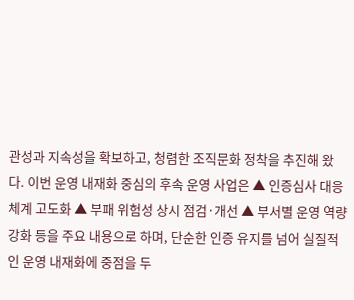관성과 지속성을 확보하고, 청렴한 조직문화 정착을 추진해 왔다. 이번 운영 내재화 중심의 후속 운영 사업은 ▲ 인증심사 대응 체계 고도화 ▲ 부패 위험성 상시 점검·개선 ▲ 부서별 운영 역량 강화 등을 주요 내용으로 하며, 단순한 인증 유지를 넘어 실질적인 운영 내재화에 중점을 두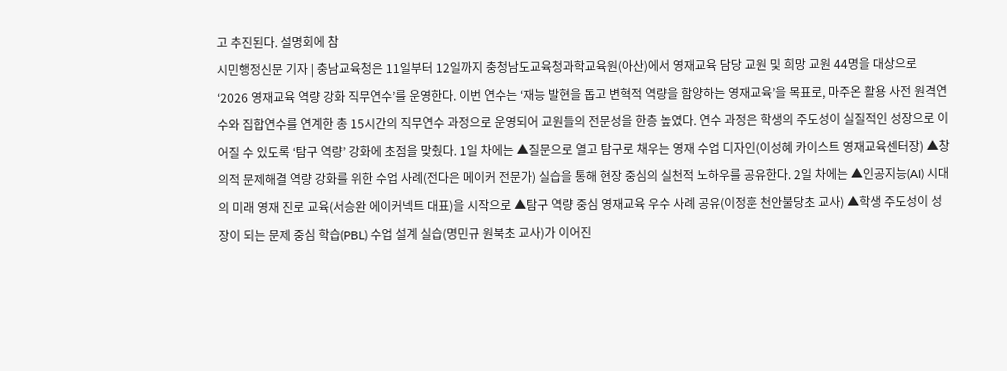고 추진된다. 설명회에 참
시민행정신문 기자 | 충남교육청은 11일부터 12일까지 충청남도교육청과학교육원(아산)에서 영재교육 담당 교원 및 희망 교원 44명을 대상으로 ‘2026 영재교육 역량 강화 직무연수’를 운영한다. 이번 연수는 ‘재능 발현을 돕고 변혁적 역량을 함양하는 영재교육’을 목표로, 마주온 활용 사전 원격연수와 집합연수를 연계한 총 15시간의 직무연수 과정으로 운영되어 교원들의 전문성을 한층 높였다. 연수 과정은 학생의 주도성이 실질적인 성장으로 이어질 수 있도록 ‘탐구 역량’ 강화에 초점을 맞췄다. 1일 차에는 ▲질문으로 열고 탐구로 채우는 영재 수업 디자인(이성혜 카이스트 영재교육센터장) ▲창의적 문제해결 역량 강화를 위한 수업 사례(전다은 메이커 전문가) 실습을 통해 현장 중심의 실천적 노하우를 공유한다. 2일 차에는 ▲인공지능(AI) 시대의 미래 영재 진로 교육(서승완 에이커넥트 대표)을 시작으로 ▲탐구 역량 중심 영재교육 우수 사례 공유(이정훈 천안불당초 교사) ▲학생 주도성이 성장이 되는 문제 중심 학습(PBL) 수업 설계 실습(명민규 원북초 교사)가 이어진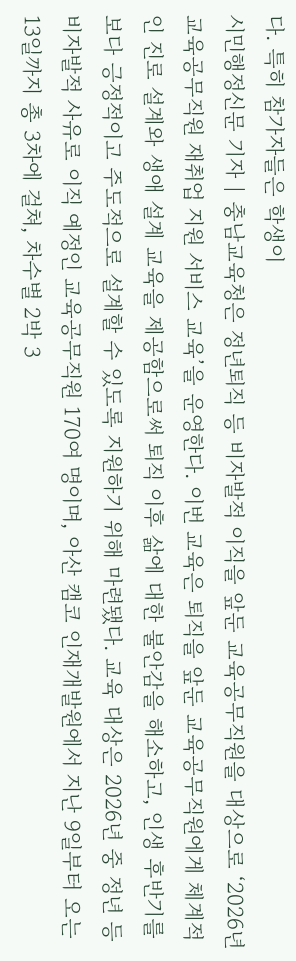다. 특히 참가자들은 학생이
시민행정신문 기자 | 충남교육청은 정년퇴직 등 비자발적 이직을 앞둔 교육공무직원을 대상으로 ‘2026년 교육공무직원 재취업 지원 서비스 교육’을 운영한다. 이번 교육은 퇴직을 앞둔 교육공무직원에게 체계적인 진로 설계와 생애 설계 교육을 제공함으로써 퇴직 이후 삶에 대한 불안감을 해소하고, 인생 후반기를 보다 긍정적이고 주도적으로 설계할 수 있도록 지원하기 위해 마련됐다. 교육 대상은 2026년 중 정년 등 비자발적 사유로 이직 예정인 교육공무직원 170여 명이며, 아산 캠코 인재개발원에서 지난 9일부터 오는 13일까지 총 3차에 걸쳐, 차수별 2박 3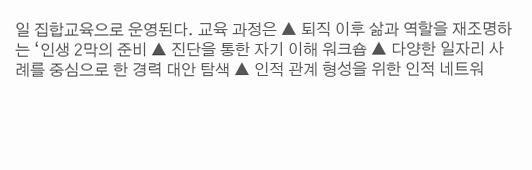일 집합교육으로 운영된다. 교육 과정은 ▲ 퇴직 이후 삶과 역할을 재조명하는 ‘인생 2막의 준비 ▲ 진단을 통한 자기 이해 워크숍 ▲ 다양한 일자리 사례를 중심으로 한 경력 대안 탐색 ▲ 인적 관계 형성을 위한 인적 네트워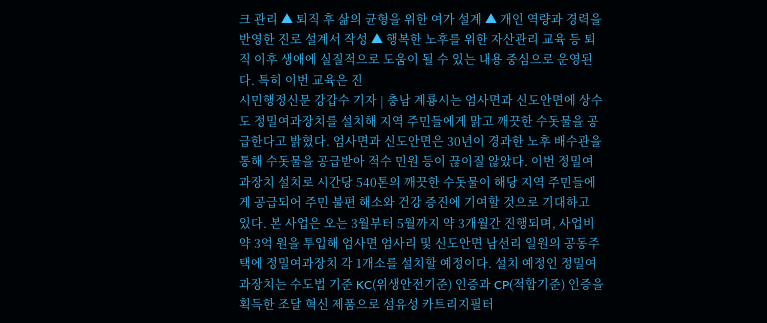크 관리 ▲ 퇴직 후 삶의 균형을 위한 여가 설계 ▲ 개인 역량과 경력을 반영한 진로 설계서 작성 ▲ 행복한 노후를 위한 자산관리 교육 등 퇴직 이후 생애에 실질적으로 도움이 될 수 있는 내용 중심으로 운영된다. 특히 이번 교육은 진
시민행정신문 강갑수 기자 | 충남 계룡시는 엄사면과 신도안면에 상수도 정밀여과장치를 설치해 지역 주민들에게 맑고 깨끗한 수돗물을 공급한다고 밝혔다. 엄사면과 신도안면은 30년이 경과한 노후 배수관을 통해 수돗물을 공급받아 적수 민원 등이 끊이질 않았다. 이번 정밀여과장치 설치로 시간당 540톤의 깨끗한 수돗물이 해당 지역 주민들에게 공급되어 주민 불편 해소와 건강 증진에 기여할 것으로 기대하고 있다. 본 사업은 오는 3월부터 5월까지 약 3개월간 진행되며, 사업비 약 3억 원을 투입해 엄사면 엄사리 및 신도안면 남선리 일원의 공동주택에 정밀여과장치 각 1개소를 설치할 예정이다. 설치 예정인 정밀여과장치는 수도법 기준 KC(위생안전기준) 인증과 CP(적합기준) 인증을 획득한 조달 혁신 제품으로 섬유성 카트리지필터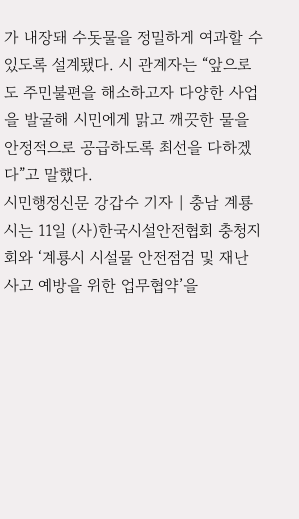가 내장돼 수돗물을 정밀하게 여과할 수 있도록 설계됐다. 시 관계자는 “앞으로도 주민불편을 해소하고자 다양한 사업을 발굴해 시민에게 맑고 깨끗한 물을 안정적으로 공급하도록 최선을 다하겠다”고 말했다.
시민행정신문 강갑수 기자 | 충남 계룡시는 11일 (사)한국시설안전협회 충청지회와 ‘계룡시 시설물 안전점검 및 재난사고 예방을 위한 업무협약’을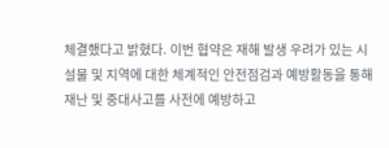체결했다고 밝혔다. 이번 협약은 재해 발생 우려가 있는 시설물 및 지역에 대한 체계적인 안전점검과 예방활동을 통해 재난 및 중대사고를 사전에 예방하고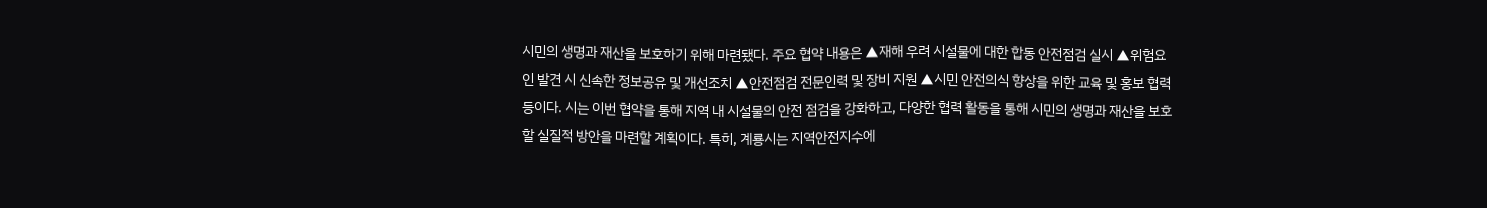시민의 생명과 재산을 보호하기 위해 마련됐다. 주요 협약 내용은 ▲재해 우려 시설물에 대한 합동 안전점검 실시 ▲위험요인 발견 시 신속한 정보공유 및 개선조치 ▲안전점검 전문인력 및 장비 지원 ▲시민 안전의식 향상을 위한 교육 및 홍보 협력 등이다. 시는 이번 협약을 통해 지역 내 시설물의 안전 점검을 강화하고, 다양한 협력 활동을 통해 시민의 생명과 재산을 보호할 실질적 방안을 마련할 계획이다. 특히, 계룡시는 지역안전지수에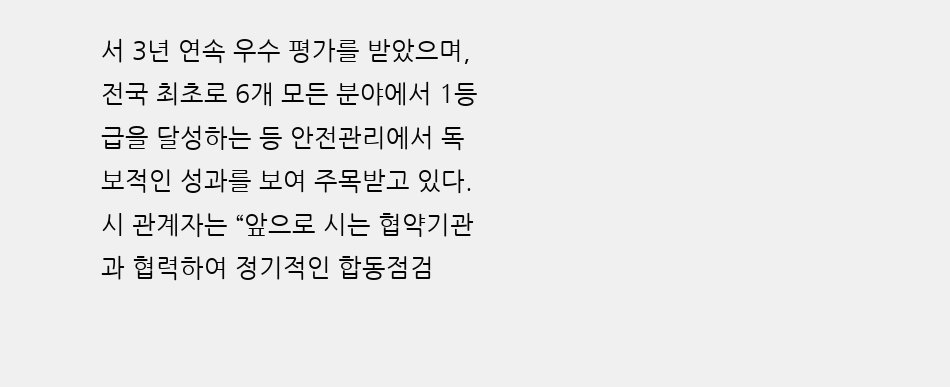서 3년 연속 우수 평가를 받았으며, 전국 최초로 6개 모든 분야에서 1등급을 달성하는 등 안전관리에서 독보적인 성과를 보여 주목받고 있다. 시 관계자는 “앞으로 시는 협약기관과 협력하여 정기적인 합동점검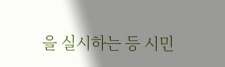을 실시하는 등 시민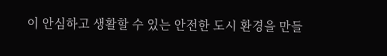이 안심하고 생활할 수 있는 안전한 도시 환경을 만들